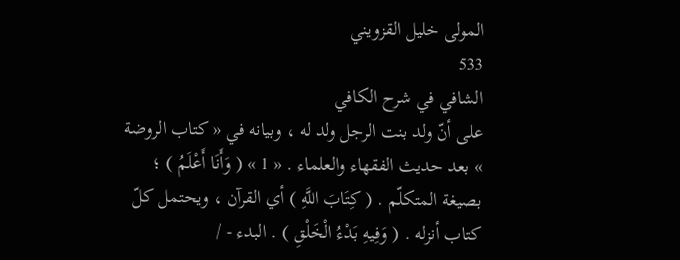المولى خليل القزويني
533
الشافي في شرح الكافي
على أنّ ولد بنت الرجل ولد له ، وبيانه في « كتاب الروضة » بعد حديث الفقهاء والعلماء . « 1 » ( وَأَنَا أَعْلَمُ ) ؛ بصيغة المتكلّم . ( كِتَابَ اللَّهِ ) أي القرآن ، ويحتمل كلّ كتاب أنزله . ( وَفِيهِ بَدْءُ الْخَلْقِ ) . البدء - /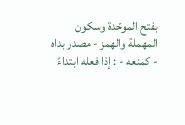بفتح الموحّدة وسكون المهملة والهمز - مصدر بداه - كمنعه - : إذا فعله ابتداءً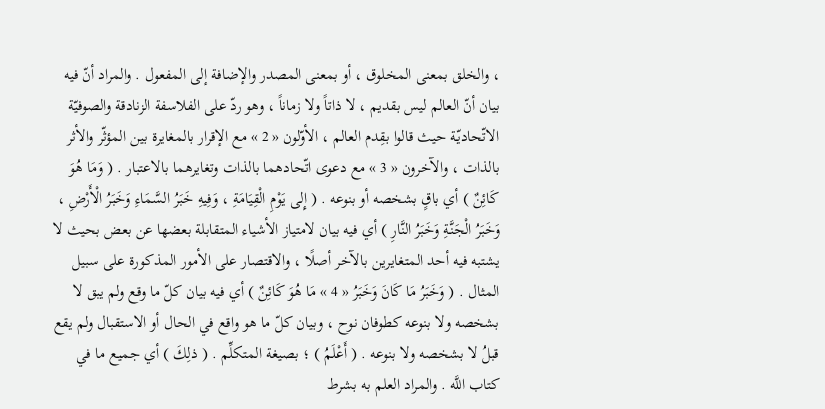، والخلق بمعنى المخلوق ، أو بمعنى المصدر والإضافة إلى المفعول . والمراد أنّ فيه بيان أنّ العالم ليس بقديم ، لا ذاتاً ولا زماناً ، وهو ردّ على الفلاسفة الزنادقة والصوفيّة الاتّحاديّة حيث قالوا بقِدم العالم ، الأوّلون « 2 » مع الإقرار بالمغايرة بين المؤثّر والأثر بالذات ، والآخرون « 3 » مع دعوى اتّحادهما بالذات وتغايرهما بالاعتبار . ( وَمَا هُوَ كَائِنٌ ) أي باقٍ بشخصه أو بنوعه . ( إِلى يَوْمِ الْقِيَامَةِ ، وَفِيهِ خَبَرُ السَّمَاءِ وَخَبَرُ الْأَرْضِ ، وَخَبَرُ الْجَنَّةِ وَخَبَرُ النَّارِ ) أي فيه بيان لامتياز الأشياء المتقابلة بعضها عن بعض بحيث لا يشتبه فيه أحد المتغايرين بالآخر أصلًا ، والاقتصار على الأمور المذكورة على سبيل المثال . ( وَخَبَرُ مَا كَانَ وَخَبَرُ « 4 » مَا هُوَ كَائِنٌ ) أي فيه بيان كلّ ما وقع ولم يبق لا بشخصه ولا بنوعه كطوفان نوح ، وبيان كلّ ما هو واقع في الحال أو الاستقبال ولم يقع قبلُ لا بشخصه ولا بنوعه . ( أَعْلَمُ ) ؛ بصيغة المتكلِّم . ( ذلِكَ ) أي جميع ما في كتاب اللَّه . والمراد العلم به بشرط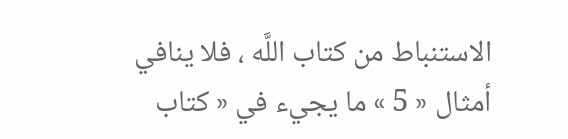الاستنباط من كتاب اللَّه ، فلا ينافي أمثال « 5 » ما يجيء في « كتاب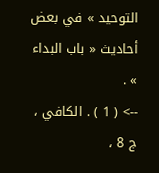التوحيد » في بعض أحاديث « باب البداء » .
--> ( 1 ) . الكافي ، ج 8 ،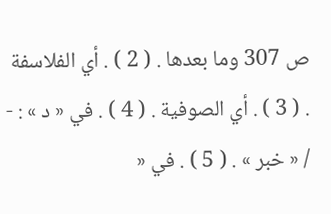ص 307 وما بعدها . ( 2 ) . أي الفلاسفة . ( 3 ) . أي الصوفية . ( 4 ) . في « د » : - / « خبر » . ( 5 ) . في «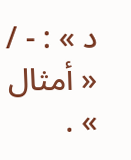د » : - / « أمثال » .